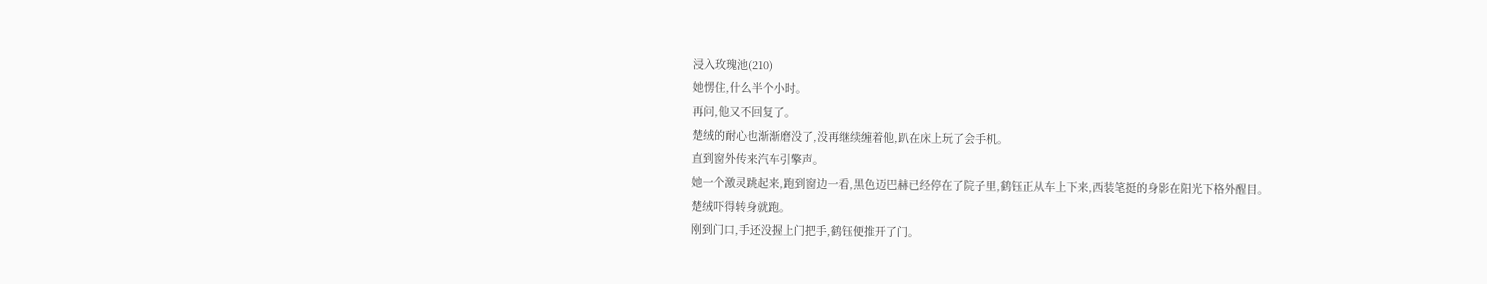浸入玫瑰池(210)
她愣住,什么半个小时。
再问,他又不回复了。
楚绒的耐心也渐渐磨没了,没再继续缠着他,趴在床上玩了会手机。
直到窗外传来汽车引擎声。
她一个激灵跳起来,跑到窗边一看,黑色迈巴赫已经停在了院子里,鹤钰正从车上下来,西装笔挺的身影在阳光下格外醒目。
楚绒吓得转身就跑。
刚到门口,手还没握上门把手,鹤钰便推开了门。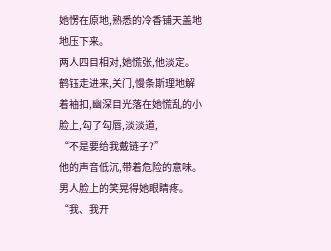她愣在原地,熟悉的冷香铺天盖地地压下来。
两人四目相对,她慌张,他淡定。
鹤钰走进来,关门,慢条斯理地解着袖扣,幽深目光落在她慌乱的小脸上,勾了勾唇,淡淡道,
“不是要给我戴链子?”
他的声音低沉,带着危险的意味。
男人脸上的笑晃得她眼睛疼。
“我、我开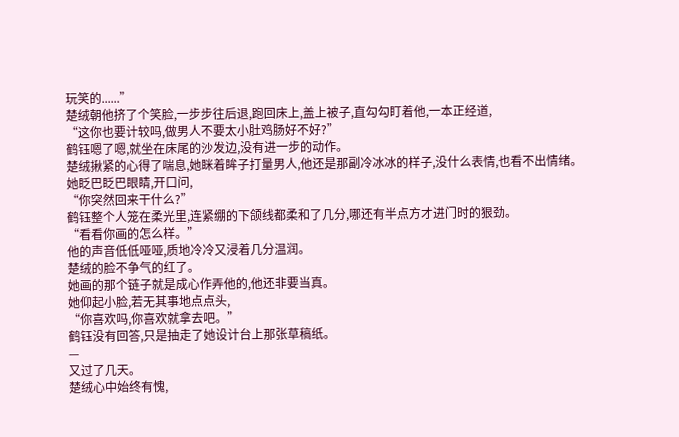玩笑的......”
楚绒朝他挤了个笑脸,一步步往后退,跑回床上,盖上被子,直勾勾盯着他,一本正经道,
“这你也要计较吗,做男人不要太小肚鸡肠好不好?”
鹤钰嗯了嗯,就坐在床尾的沙发边,没有进一步的动作。
楚绒揪紧的心得了喘息,她眯着眸子打量男人,他还是那副冷冰冰的样子,没什么表情,也看不出情绪。
她眨巴眨巴眼睛,开口问,
“你突然回来干什么?”
鹤钰整个人笼在柔光里,连紧绷的下颌线都柔和了几分,哪还有半点方才进门时的狠劲。
“看看你画的怎么样。”
他的声音低低哑哑,质地冷冷又浸着几分温润。
楚绒的脸不争气的红了。
她画的那个链子就是成心作弄他的,他还非要当真。
她仰起小脸,若无其事地点点头,
“你喜欢吗,你喜欢就拿去吧。”
鹤钰没有回答,只是抽走了她设计台上那张草稿纸。
—
又过了几天。
楚绒心中始终有愧,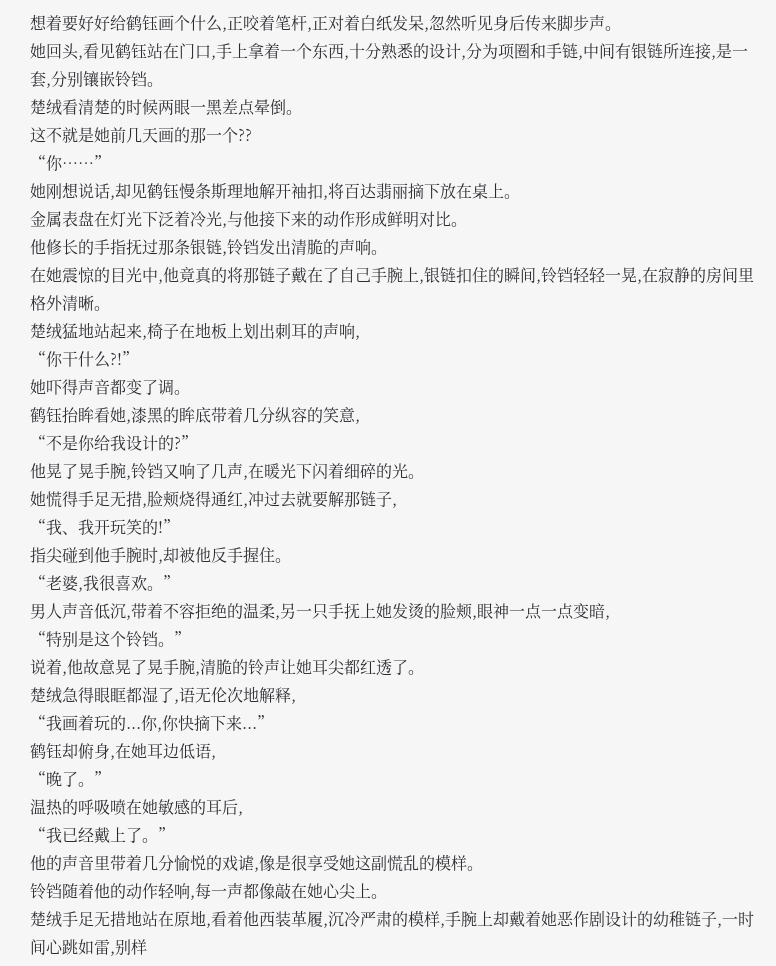想着要好好给鹤钰画个什么,正咬着笔杆,正对着白纸发呆,忽然听见身后传来脚步声。
她回头,看见鹤钰站在门口,手上拿着一个东西,十分熟悉的设计,分为项圈和手链,中间有银链所连接,是一套,分别镶嵌铃铛。
楚绒看清楚的时候两眼一黑差点晕倒。
这不就是她前几天画的那一个??
“你……”
她刚想说话,却见鹤钰慢条斯理地解开袖扣,将百达翡丽摘下放在桌上。
金属表盘在灯光下泛着冷光,与他接下来的动作形成鲜明对比。
他修长的手指抚过那条银链,铃铛发出清脆的声响。
在她震惊的目光中,他竟真的将那链子戴在了自己手腕上,银链扣住的瞬间,铃铛轻轻一晃,在寂静的房间里格外清晰。
楚绒猛地站起来,椅子在地板上划出刺耳的声响,
“你干什么?!”
她吓得声音都变了调。
鹤钰抬眸看她,漆黑的眸底带着几分纵容的笑意,
“不是你给我设计的?”
他晃了晃手腕,铃铛又响了几声,在暖光下闪着细碎的光。
她慌得手足无措,脸颊烧得通红,冲过去就要解那链子,
“我、我开玩笑的!”
指尖碰到他手腕时,却被他反手握住。
“老婆,我很喜欢。”
男人声音低沉,带着不容拒绝的温柔,另一只手抚上她发烫的脸颊,眼神一点一点变暗,
“特别是这个铃铛。”
说着,他故意晃了晃手腕,清脆的铃声让她耳尖都红透了。
楚绒急得眼眶都湿了,语无伦次地解释,
“我画着玩的...你,你快摘下来...”
鹤钰却俯身,在她耳边低语,
“晚了。”
温热的呼吸喷在她敏感的耳后,
“我已经戴上了。”
他的声音里带着几分愉悦的戏谑,像是很享受她这副慌乱的模样。
铃铛随着他的动作轻响,每一声都像敲在她心尖上。
楚绒手足无措地站在原地,看着他西装革履,沉冷严肃的模样,手腕上却戴着她恶作剧设计的幼稚链子,一时间心跳如雷,别样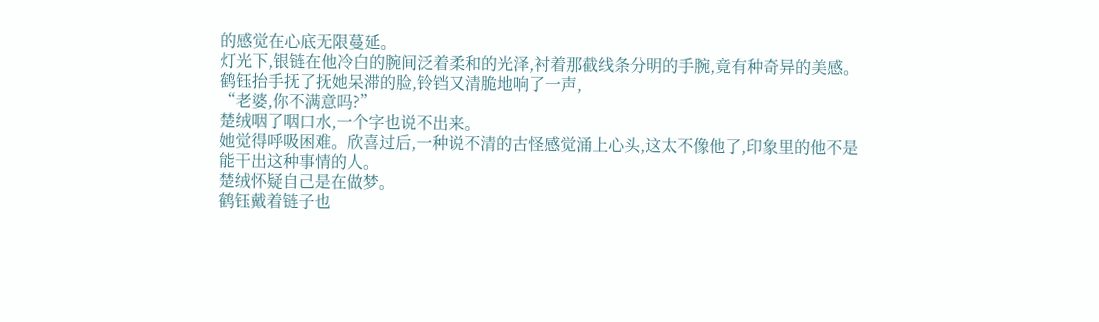的感觉在心底无限蔓延。
灯光下,银链在他冷白的腕间泛着柔和的光泽,衬着那截线条分明的手腕,竟有种奇异的美感。
鹤钰抬手抚了抚她呆滞的脸,铃铛又清脆地响了一声,
“老婆,你不满意吗?”
楚绒咽了咽口水,一个字也说不出来。
她觉得呼吸困难。欣喜过后,一种说不清的古怪感觉涌上心头,这太不像他了,印象里的他不是能干出这种事情的人。
楚绒怀疑自己是在做梦。
鹤钰戴着链子也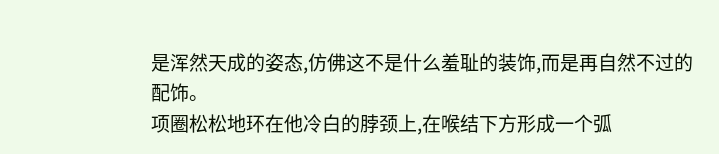是浑然天成的姿态,仿佛这不是什么羞耻的装饰,而是再自然不过的配饰。
项圈松松地环在他冷白的脖颈上,在喉结下方形成一个弧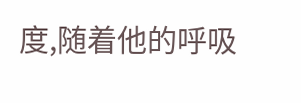度,随着他的呼吸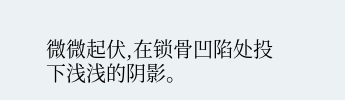微微起伏,在锁骨凹陷处投下浅浅的阴影。